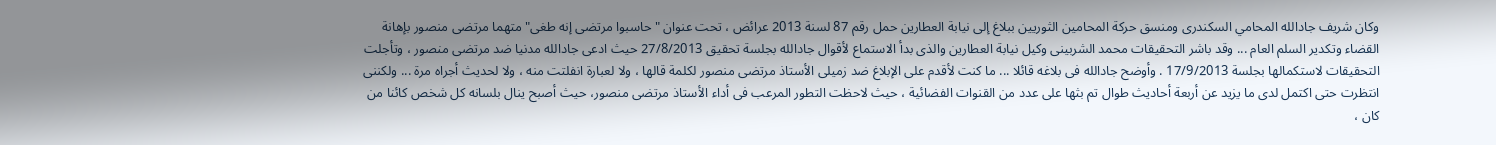وكان شريف جادالله المحامي السكندرى ومنسق حركة المحامين الثوريين ببلاغ إلى نيابة العطارين حمل رقم 87 لسنة 2013 عرائض ، تحت عنوان " حاسبوا مرتضى إنه طغى" متهما مرتضى منصور بإهانة القضاء وتكدير السلم العام ... وقد باشر التحقيقات محمد الشربينى وكيل نيابة العطارين والذى بدأ الاستماع لأقوال جادالله بجلسة تحقيق 27/8/2013 حيث ادعى جادالله مدنيا ضد مرتضى منصور ، وتأجلت التحقيقات لاستكمالها بجلسة 17/9/2013 . وأوضح جادالله فى بلاغه قائلا ... ما كنت لأقدم على الإبلاغ ضد زميلى الأستاذ مرتضى منصور لكلمة قالها ، ولا لعبارة انفلتت منه ، ولا لحديث أجراه مرة ... ولكننى انتظرت حتى اكتمل لدى ما يزيد عن أربعة أحاديث طوال تم بثها على عدد من القنوات الفضائية ، حيث لاحظت التطور المرعب فى أداء الأستاذ مرتضى منصور، حيث أصبح ينال بلسانه كل شخص كائنا من كان ،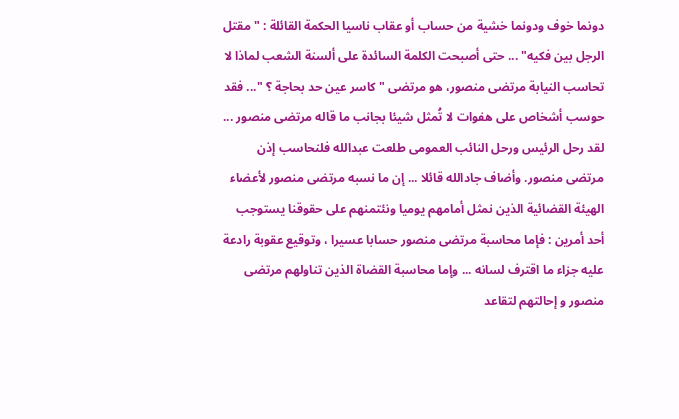دونما خوف ودونما خشية من حساب أو عقاب ناسيا الحكمة القائلة : " مقتل الرجل بين فكيه" ... حتى أصبحت الكلمة السائدة على ألسنة الشعب لماذا لا تحاسب النيابة مرتضى منصور، هو مرتضى " كاسر عين حد بحاجة ؟ "... فقد حوسب أشخاص على هفوات لا تُمثل شيئا بجانب ما قاله مرتضى منصور ... لقد رحل الرئيس ورحل النائب العمومى طلعت عبدالله فلنحاسب إذن مرتضى منصور. وأضاف جادالله قائلا ... إن ما نسبه مرتضى منصور لأعضاء الهيئة القضائية الذين نمثل أمامهم يوميا ونئتمنهم على حقوقنا يستوجب أحد أمرين : فإما محاسبة مرتضى منصور حسابا عسيرا ، وتوقيع عقوبة رادعة عليه جزاء ما اقترف لسانه ... وإما محاسبة القضاة الذين تناولهم مرتضى منصور و إحالتهم لتقاعد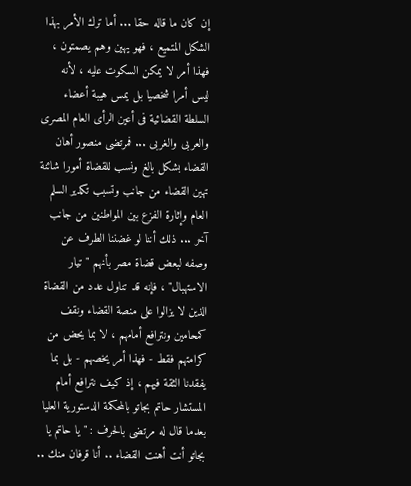إن كان ما قاله حقا ... أما ترك الأمر بهذا الشكل المتميع ، فهو يهين وهم يصمتون ، فهذا أمر لا يمكن السكوت عليه ، لأنه ليس أمرا شخصيا بل يمس هيبة أعضاء السلطة القضائية فى أعين الرأى العام المصرى والعربى والغربى ... فمرتضى منصور أهان القضاء بشكل بالغ ونسب للقضاة أمورا شائنة تهين القضاء من جانب وتسبب تكدير السلم العام وإثارة الفزع بين المواطنين من جانب آخر ... ذلك أننا لو غضننا الطرف عن وصفه لبعض قضاة مصر بأنهم " تيار الاستهبال" ، فإنه قد تناول عدد من القضاة الذين لا يزالوا على منصة القضاء ونقف كمحامين ونترافع أمامهم ، لا بما يحض من كرامتهم فقط - فهذا أمر يخصهم - بل بما يفقدنا الثقة فيهم ، إذ كيف نترافع أمام المستشار حاتم بجاتو بالمحكمة الدستورية العليا بعدما قال له مرتضى بالحرف : " يا حاتم يا بجاتو أنت أهنت القضاء .. أنا قرفان منك ..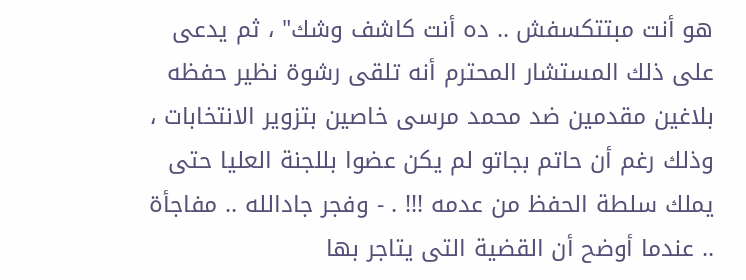هو أنت مبتتكسفش .. ده أنت كاشف وشك" ، ثم يدعى على ذلك المستشار المحترم أنه تلقى رشوة نظير حفظه بلاغين مقدمين ضد محمد مرسى خاصين بتزوير الانتخابات ، وذلك رغم أن حاتم بجاتو لم يكن عضوا بللجنة العليا حتى يملك سلطة الحفظ من عدمه !!! . - وفجر جادالله .. مفاجأة .. عندما أوضح أن القضية التى يتاجر بها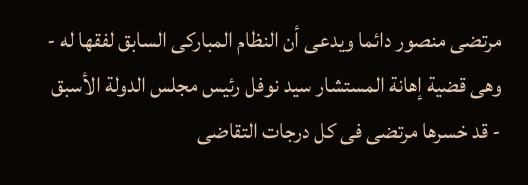مرتضى منصور دائما ويدعى أن النظام المباركى السابق لفقها له - وهى قضية إهانة المستشار سيد نوفل رئيس مجلس الدولة الأسبق - قد خسرها مرتضى فى كل درجات التقاضى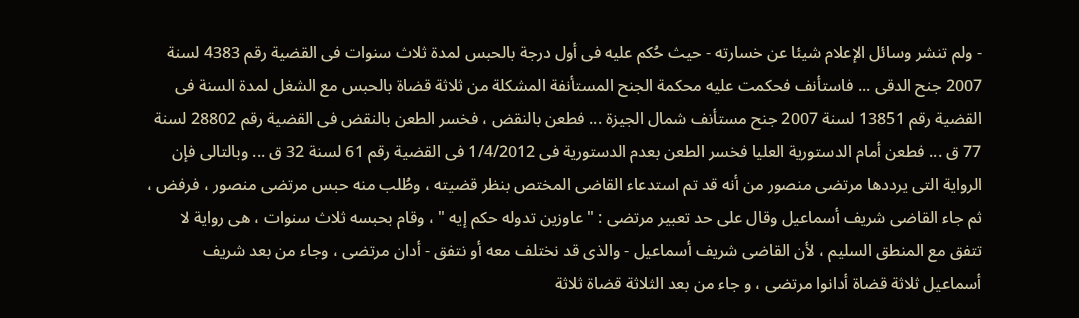- ولم تنشر وسائل الإعلام شيئا عن خسارته - حيث حُكم عليه فى أول درجة بالحبس لمدة ثلاث سنوات فى القضية رقم 4383 لسنة 2007 جنح الدقى ... فاستأنف فحكمت عليه محكمة الجنح المستأنفة المشكلة من ثلاثة قضاة بالحبس مع الشغل لمدة السنة فى القضية رقم 13851 لسنة 2007 جنح مستأنف شمال الجيزة ... فطعن بالنقض ، فخسر الطعن بالنقض فى القضية رقم 28802 لسنة 77 ق ... فطعن أمام الدستورية العليا فخسر الطعن بعدم الدستورية فى 1/4/2012 فى القضية رقم 61 لسنة 32 ق ... وبالتالى فإن الرواية التى يرددها مرتضى منصور من أنه قد تم استدعاء القاضى المختص بنظر قضيته ، وطُلب منه حبس مرتضى منصور ، فرفض ، ثم جاء القاضى شريف أسماعيل وقال على حد تعبير مرتضى : " عاوزين تدوله حكم إيه " ، وقام بحبسه ثلاث سنوات ، هى رواية لا تتفق مع المنطق السليم ، لأن القاضى شريف أسماعيل - والذى قد نختلف معه أو نتفق - أدان مرتضى ، وجاء من بعد شريف أسماعيل ثلاثة قضاة أدانوا مرتضى ، و جاء من بعد الثلاثة قضاة ثلاثة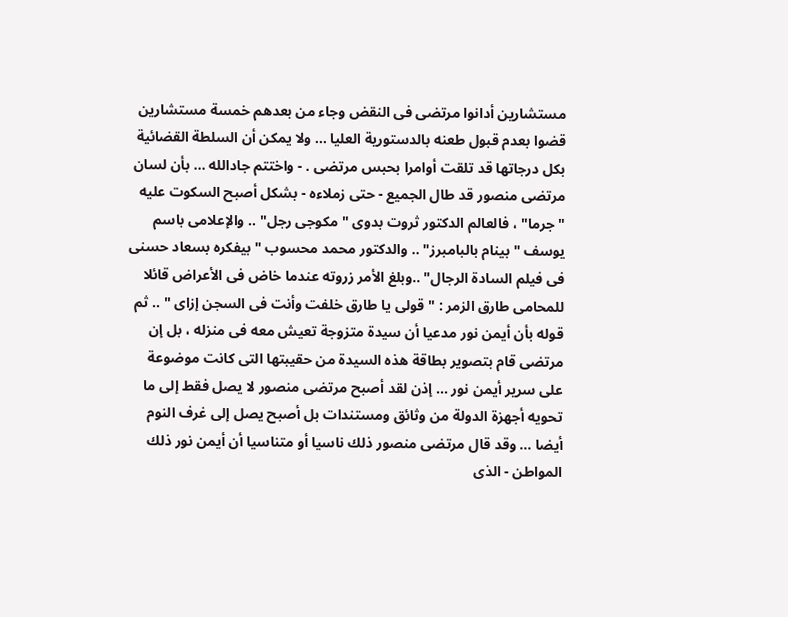مستشارين أدانوا مرتضى فى النقض وجاء من بعدهم خمسة مستشارين قضوا بعدم قبول طعنه بالدستورية العليا ... ولا يمكن أن السلطة القضائية بكل درجاتها قد تلقت أوامرا بحبس مرتضى . - واختتم جادالله ... بأن لسان مرتضى منصور قد طال الجميع - حتى زملاءه - بشكل أصبح السكوت عليه "جرما" ، فالعالم الدكتور ثروت بدوى " مكوجى رجل" .. والإعلامى باسم يوسف " بينام بالبامبرز" .. والدكتور محمد محسوب " بيفكره بسعاد حسنى فى فيلم السادة الرجال" ..وبلغ الأمر زروته عندما خاض فى الأعراض قائلا للمحامى طارق الزمر : " قولى يا طارق خلفت وأنت فى السجن إزاى " .. ثم قوله بأن أيمن نور مدعيا أن سيدة متزوجة تعيش معه فى منزله ، بل إن مرتضى قام بتصوير بطاقة هذه السيدة من حقيبتها التى كانت موضوعة على سرير أيمن نور ... إذن لقد أصبح مرتضى منصور لا يصل فقط إلى ما تحويه أجهزة الدولة من وثائق ومستندات بل أصبح يصل إلى غرف النوم أيضا ... وقد قال مرتضى منصور ذلك ناسيا أو متناسيا أن أيمن نور ذلك المواطن - الذى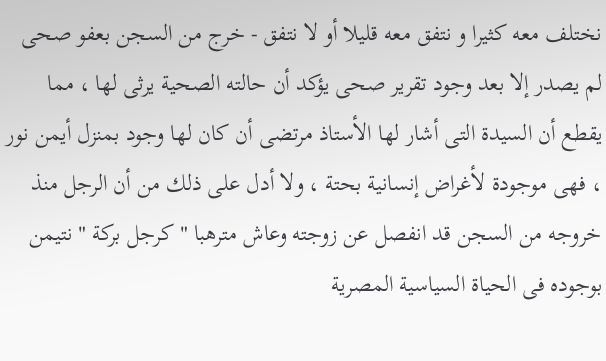نختلف معه كثيرا و نتفق معه قليلا أو لا نتفق - خرج من السجن بعفو صحى لم يصدر إلا بعد وجود تقرير صحى يؤكد أن حالته الصحية يرثى لها ، مما يقطع أن السيدة التى أشار لها الأستاذ مرتضى أن كان لها وجود بمنزل أيمن نور ، فهى موجودة لأغراض إنسانية بحتة ، ولا أدل على ذلك من أن الرجل منذ خروجه من السجن قد انفصل عن زوجته وعاش مترهبا " كرجل بركة " نتيمن بوجوده فى الحياة السياسية المصرية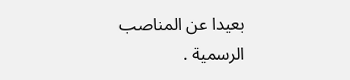بعيدا عن المناصب الرسمية .